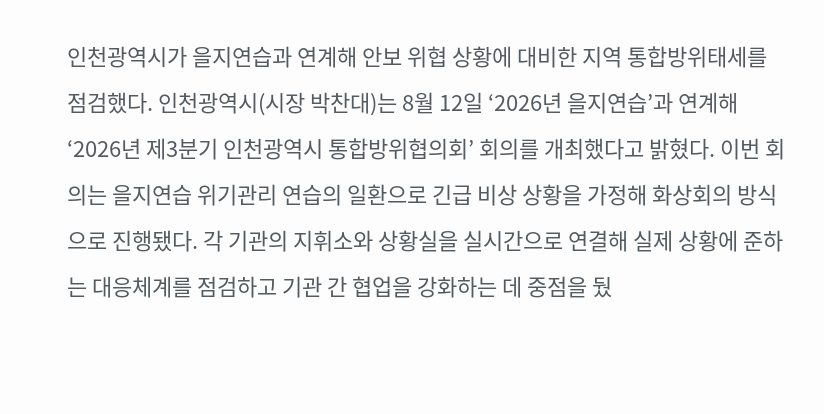인천광역시가 을지연습과 연계해 안보 위협 상황에 대비한 지역 통합방위태세를 점검했다. 인천광역시(시장 박찬대)는 8월 12일 ‘2026년 을지연습’과 연계해 ‘2026년 제3분기 인천광역시 통합방위협의회’ 회의를 개최했다고 밝혔다. 이번 회의는 을지연습 위기관리 연습의 일환으로 긴급 비상 상황을 가정해 화상회의 방식으로 진행됐다. 각 기관의 지휘소와 상황실을 실시간으로 연결해 실제 상황에 준하는 대응체계를 점검하고 기관 간 협업을 강화하는 데 중점을 뒀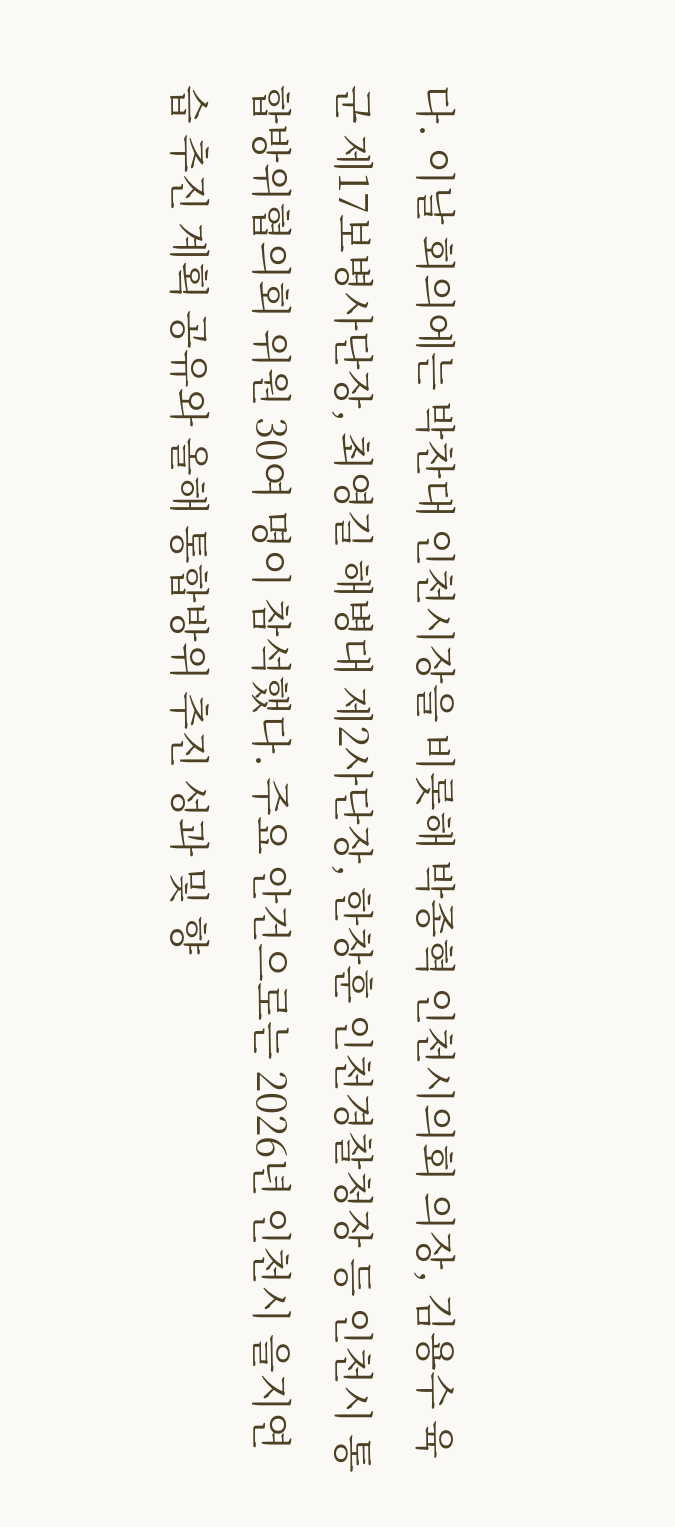다. 이날 회의에는 박찬대 인천시장을 비롯해 박종혁 인천시의회 의장, 김용수 육군 제17보병사단장, 최영길 해병대 제2사단장, 한창훈 인천경찰청장 등 인천시 통합방위협의회 위원 30여 명이 참석했다. 주요 안건으로는 2026년 인천시 을지연습 추진 계획 공유와 올해 통합방위 추진 성과 및 향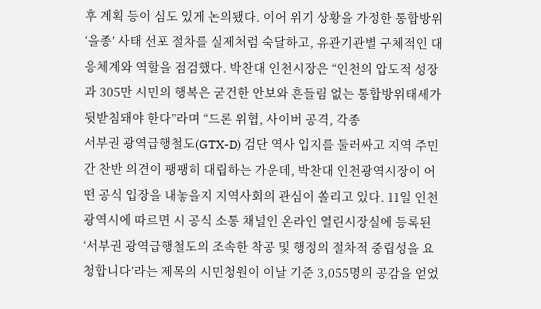후 계획 등이 심도 있게 논의됐다. 이어 위기 상황을 가정한 통합방위 ‘을종’ 사태 선포 절차를 실제처럼 숙달하고, 유관기관별 구체적인 대응체계와 역할을 점검했다. 박찬대 인천시장은 “인천의 압도적 성장과 305만 시민의 행복은 굳건한 안보와 흔들림 없는 통합방위태세가 뒷받침돼야 한다”라며 “드론 위협, 사이버 공격, 각종
서부권 광역급행철도(GTX-D) 검단 역사 입지를 둘러싸고 지역 주민 간 찬반 의견이 팽팽히 대립하는 가운데, 박찬대 인천광역시장이 어떤 공식 입장을 내놓을지 지역사회의 관심이 쏠리고 있다. 11일 인천광역시에 따르면 시 공식 소통 채널인 온라인 열린시장실에 등록된 ‘서부권 광역급행철도의 조속한 착공 및 행정의 절차적 중립성을 요청합니다’라는 제목의 시민청원이 이날 기준 3,055명의 공감을 얻었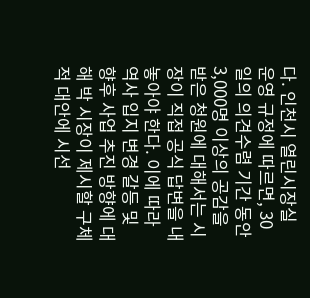다. 인천시 열린시장실 운영 규정에 따르면, 30일의 의견수렴 기간 동안 3,000명 이상의 공감을 받은 청원에 대해서는 시장이 직접 공식 답변을 내놓아야 한다. 이에 따라 역사 입지 변경 갈등 및 향후 사업 추진 방향에 대해 박 시장이 제시할 구체적 대안에 시선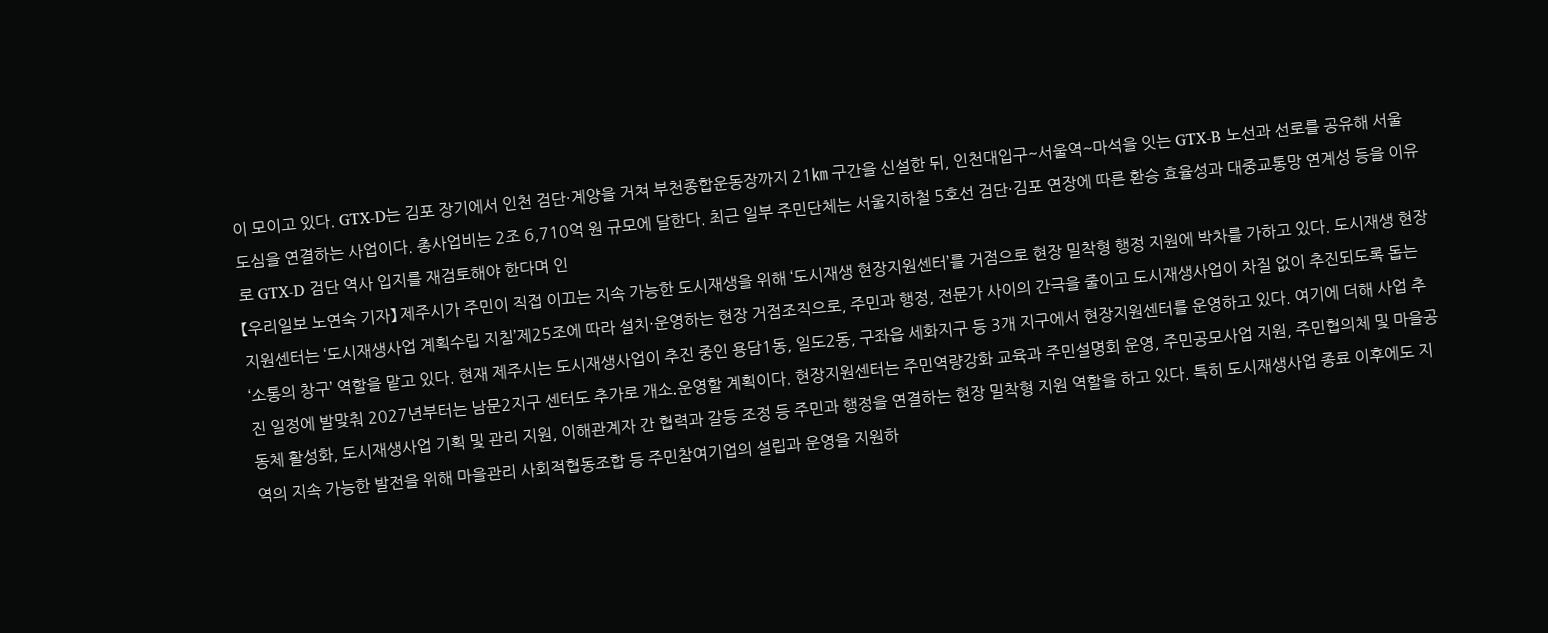이 모이고 있다. GTX-D는 김포 장기에서 인천 검단·계양을 거쳐 부천종합운동장까지 21㎞ 구간을 신설한 뒤, 인천대입구~서울역~마석을 잇는 GTX-B 노선과 선로를 공유해 서울 도심을 연결하는 사업이다. 총사업비는 2조 6,710억 원 규모에 달한다. 최근 일부 주민단체는 서울지하철 5호선 검단·김포 연장에 따른 환승 효율성과 대중교통망 연계성 등을 이유로 GTX-D 검단 역사 입지를 재검토해야 한다며 인
【우리일보 노연숙 기자】 제주시가 주민이 직접 이끄는 지속 가능한 도시재생을 위해 ‘도시재생 현장지원센터’를 거점으로 현장 밀착형 행정 지원에 박차를 가하고 있다. 도시재생 현장지원센터는 ‘도시재생사업 계획수립 지침’제25조에 따라 설치·운영하는 현장 거점조직으로, 주민과 행정, 전문가 사이의 간극을 줄이고 도시재생사업이 차질 없이 추진되도록 돕는 ‘소통의 창구’ 역할을 맡고 있다. 현재 제주시는 도시재생사업이 추진 중인 용담1동, 일도2동, 구좌읍 세화지구 등 3개 지구에서 현장지원센터를 운영하고 있다. 여기에 더해 사업 추진 일정에 발맞춰 2027년부터는 남문2지구 센터도 추가로 개소․운영할 계획이다. 현장지원센터는 주민역량강화 교육과 주민설명회 운영, 주민공모사업 지원, 주민협의체 및 마을공동체 활성화, 도시재생사업 기획 및 관리 지원, 이해관계자 간 협력과 갈등 조정 등 주민과 행정을 연결하는 현장 밀착형 지원 역할을 하고 있다. 특히 도시재생사업 종료 이후에도 지역의 지속 가능한 발전을 위해 마을관리 사회적협동조합 등 주민참여기업의 설립과 운영을 지원하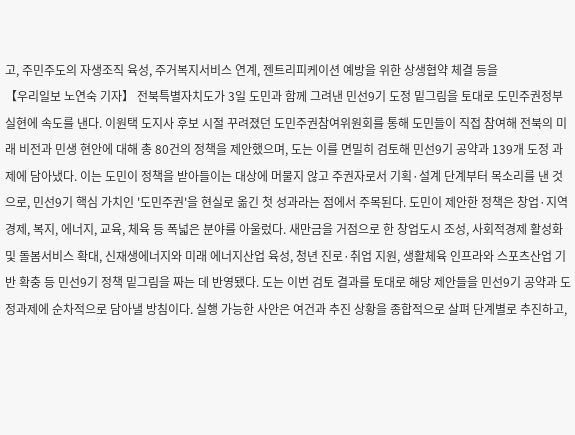고, 주민주도의 자생조직 육성, 주거복지서비스 연계, 젠트리피케이션 예방을 위한 상생협약 체결 등을
【우리일보 노연숙 기자】 전북특별자치도가 3일 도민과 함께 그려낸 민선9기 도정 밑그림을 토대로 도민주권정부 실현에 속도를 낸다. 이원택 도지사 후보 시절 꾸려졌던 도민주권참여위원회를 통해 도민들이 직접 참여해 전북의 미래 비전과 민생 현안에 대해 총 80건의 정책을 제안했으며, 도는 이를 면밀히 검토해 민선9기 공약과 139개 도정 과제에 담아냈다. 이는 도민이 정책을 받아들이는 대상에 머물지 않고 주권자로서 기획·설계 단계부터 목소리를 낸 것으로, 민선9기 핵심 가치인 '도민주권'을 현실로 옮긴 첫 성과라는 점에서 주목된다. 도민이 제안한 정책은 창업·지역경제, 복지, 에너지, 교육, 체육 등 폭넓은 분야를 아울렀다. 새만금을 거점으로 한 창업도시 조성, 사회적경제 활성화 및 돌봄서비스 확대, 신재생에너지와 미래 에너지산업 육성, 청년 진로·취업 지원, 생활체육 인프라와 스포츠산업 기반 확충 등 민선9기 정책 밑그림을 짜는 데 반영됐다. 도는 이번 검토 결과를 토대로 해당 제안들을 민선9기 공약과 도정과제에 순차적으로 담아낼 방침이다. 실행 가능한 사안은 여건과 추진 상황을 종합적으로 살펴 단계별로 추진하고,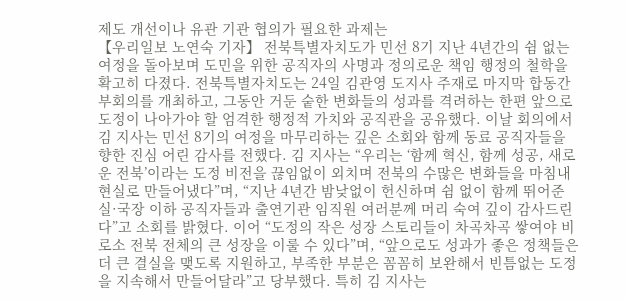제도 개선이나 유관 기관 협의가 필요한 과제는
【우리일보 노연숙 기자】 전북특별자치도가 민선 8기 지난 4년간의 쉼 없는 여정을 돌아보며 도민을 위한 공직자의 사명과 정의로운 책임 행정의 철학을 확고히 다졌다. 전북특별자치도는 24일 김관영 도지사 주재로 마지막 합동간부회의를 개최하고, 그동안 거둔 숱한 변화들의 성과를 격려하는 한편 앞으로 도정이 나아가야 할 엄격한 행정적 가치와 공직관을 공유했다. 이날 회의에서 김 지사는 민선 8기의 여정을 마무리하는 깊은 소회와 함께 동료 공직자들을 향한 진심 어린 감사를 전했다. 김 지사는 “우리는 ‘함께 혁신, 함께 성공, 새로운 전북’이라는 도정 비전을 끊임없이 외치며 전북의 수많은 변화들을 마침내 현실로 만들어냈다”며, “지난 4년간 밤낮없이 헌신하며 쉼 없이 함께 뛰어준 실·국장 이하 공직자들과 출연기관 임직원 여러분께 머리 숙여 깊이 감사드린다”고 소회를 밝혔다. 이어 “도정의 작은 성장 스토리들이 차곡차곡 쌓여야 비로소 전북 전체의 큰 성장을 이룰 수 있다”며, “앞으로도 성과가 좋은 정책들은 더 큰 결실을 맺도록 지원하고, 부족한 부분은 꼼꼼히 보완해서 빈틈없는 도정을 지속해서 만들어달라”고 당부했다. 특히 김 지사는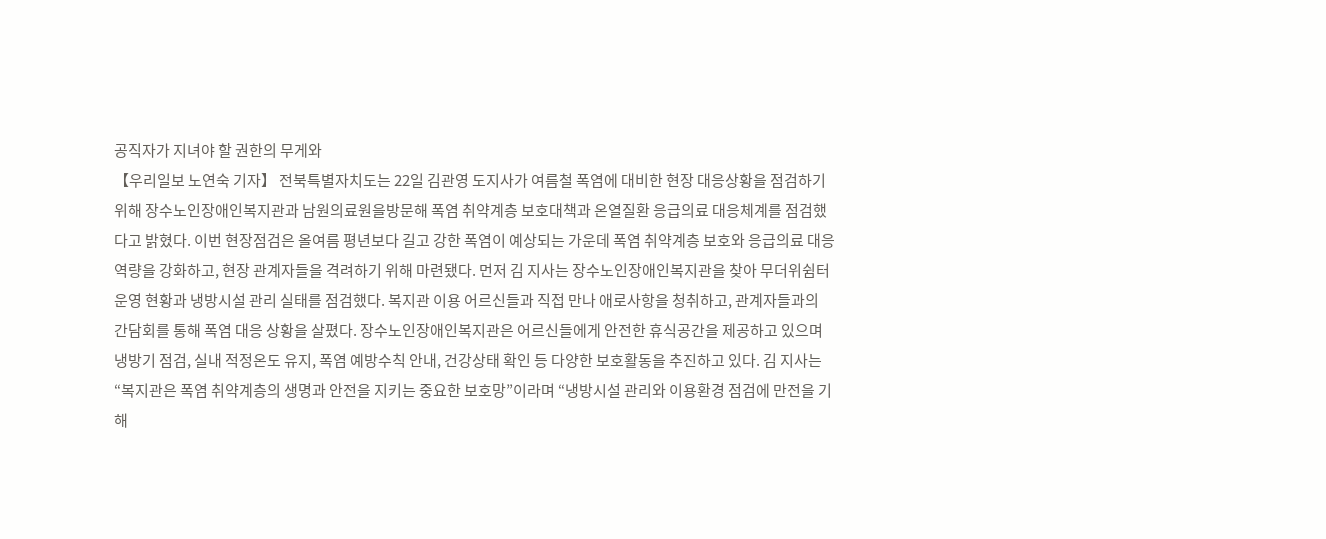공직자가 지녀야 할 권한의 무게와
【우리일보 노연숙 기자】 전북특별자치도는 22일 김관영 도지사가 여름철 폭염에 대비한 현장 대응상황을 점검하기 위해 장수노인장애인복지관과 남원의료원을방문해 폭염 취약계층 보호대책과 온열질환 응급의료 대응체계를 점검했다고 밝혔다. 이번 현장점검은 올여름 평년보다 길고 강한 폭염이 예상되는 가운데 폭염 취약계층 보호와 응급의료 대응 역량을 강화하고, 현장 관계자들을 격려하기 위해 마련됐다. 먼저 김 지사는 장수노인장애인복지관을 찾아 무더위쉼터 운영 현황과 냉방시설 관리 실태를 점검했다. 복지관 이용 어르신들과 직접 만나 애로사항을 청취하고, 관계자들과의 간담회를 통해 폭염 대응 상황을 살폈다. 장수노인장애인복지관은 어르신들에게 안전한 휴식공간을 제공하고 있으며 냉방기 점검, 실내 적정온도 유지, 폭염 예방수칙 안내, 건강상태 확인 등 다양한 보호활동을 추진하고 있다. 김 지사는 “복지관은 폭염 취약계층의 생명과 안전을 지키는 중요한 보호망”이라며 “냉방시설 관리와 이용환경 점검에 만전을 기해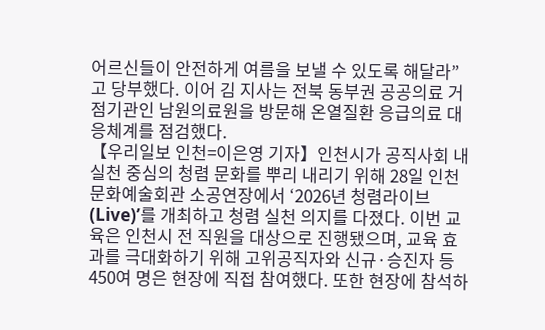어르신들이 안전하게 여름을 보낼 수 있도록 해달라”고 당부했다. 이어 김 지사는 전북 동부권 공공의료 거점기관인 남원의료원을 방문해 온열질환 응급의료 대응체계를 점검했다.
【우리일보 인천=이은영 기자】인천시가 공직사회 내 실천 중심의 청렴 문화를 뿌리 내리기 위해 28일 인천문화예술회관 소공연장에서 ‘2026년 청렴라이브(Live)’를 개최하고 청렴 실천 의지를 다졌다. 이번 교육은 인천시 전 직원을 대상으로 진행됐으며, 교육 효과를 극대화하기 위해 고위공직자와 신규·승진자 등 450여 명은 현장에 직접 참여했다. 또한 현장에 참석하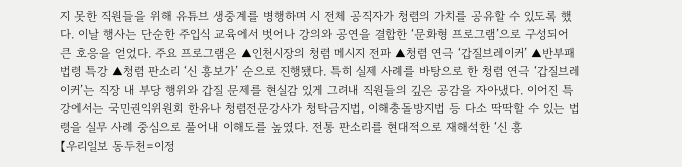지 못한 직원들을 위해 유튜브 생중계를 병행하며 시 전체 공직자가 청렴의 가치를 공유할 수 있도록 했다. 이날 행사는 단순한 주입식 교육에서 벗어나 강의와 공연을 결합한 ‘문화형 프로그램’으로 구성되어 큰 호응을 얻었다. 주요 프로그램은 ▲인천시장의 청렴 메시지 전파 ▲청렴 연극 ‘갑질브레이커’ ▲반부패 법령 특강 ▲청렴 판소리 ‘신 흥보가’ 순으로 진행됐다. 특히 실제 사례를 바탕으로 한 청렴 연극 ‘갑질브레이커’는 직장 내 부당 행위와 갑질 문제를 현실감 있게 그려내 직원들의 깊은 공감을 자아냈다. 이어진 특강에서는 국민권익위원회 한유나 청렴전문강사가 청탁금지법, 이해충돌방지법 등 다소 딱딱할 수 있는 법령을 실무 사례 중심으로 풀어내 이해도를 높였다. 전통 판소리를 현대적으로 재해석한 ‘신 흥
【우리일보 동두천=이정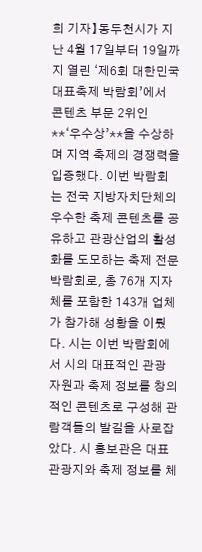희 기자】동두천시가 지난 4월 17일부터 19일까지 열린 ‘제6회 대한민국 대표축제 박람회’에서 콘텐츠 부문 2위인 **‘우수상’**을 수상하며 지역 축제의 경쟁력을 입증했다. 이번 박람회는 전국 지방자치단체의 우수한 축제 콘텐츠를 공유하고 관광산업의 활성화를 도모하는 축제 전문 박람회로, 총 76개 지자체를 포함한 143개 업체가 참가해 성황을 이뤘다. 시는 이번 박람회에서 시의 대표적인 관광 자원과 축제 정보를 창의적인 콘텐츠로 구성해 관람객들의 발길을 사로잡았다. 시 홍보관은 대표 관광지와 축제 정보를 체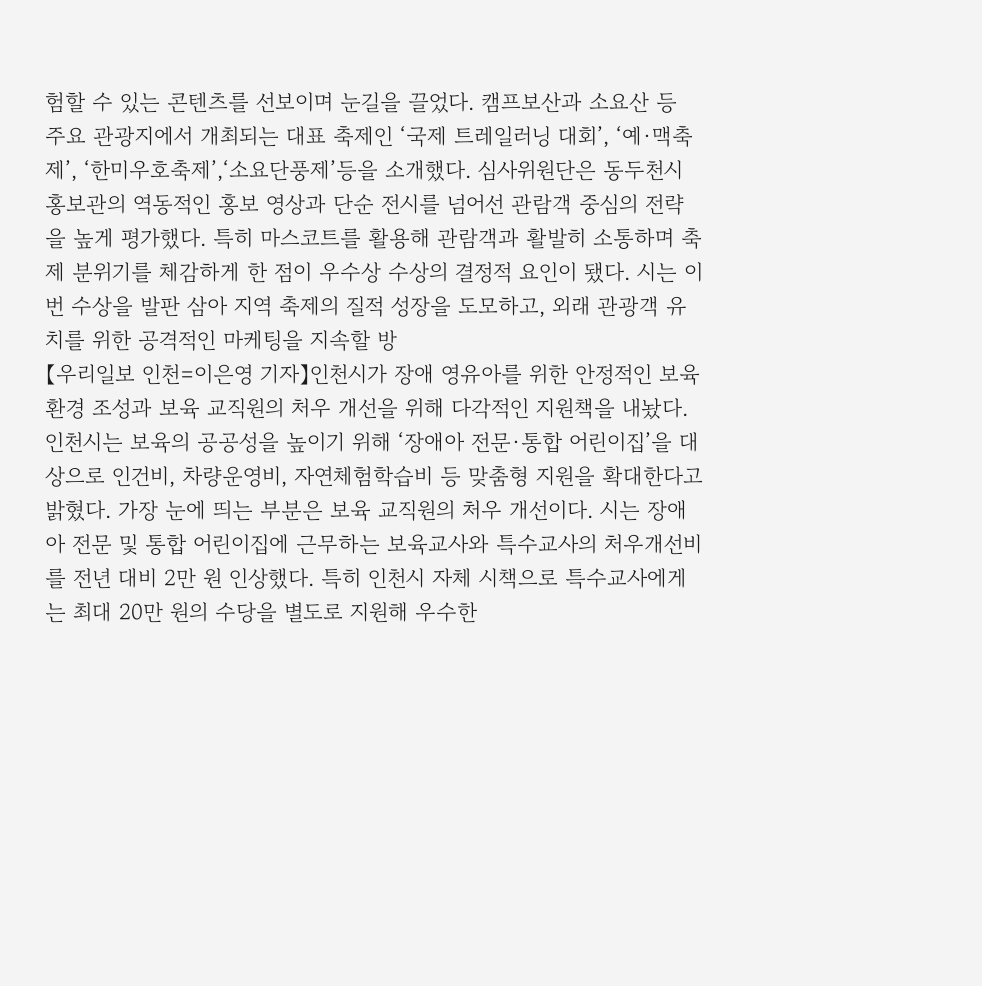험할 수 있는 콘텐츠를 선보이며 눈길을 끌었다. 캠프보산과 소요산 등 주요 관광지에서 개최되는 대표 축제인 ‘국제 트레일러닝 대회’, ‘예·맥축제’, ‘한미우호축제’,‘소요단풍제’등을 소개했다. 심사위원단은 동두천시 홍보관의 역동적인 홍보 영상과 단순 전시를 넘어선 관람객 중심의 전략을 높게 평가했다. 특히 마스코트를 활용해 관람객과 활발히 소통하며 축제 분위기를 체감하게 한 점이 우수상 수상의 결정적 요인이 됐다. 시는 이번 수상을 발판 삼아 지역 축제의 질적 성장을 도모하고, 외래 관광객 유치를 위한 공격적인 마케팅을 지속할 방
【우리일보 인천=이은영 기자】인천시가 장애 영유아를 위한 안정적인 보육환경 조성과 보육 교직원의 처우 개선을 위해 다각적인 지원책을 내놨다. 인천시는 보육의 공공성을 높이기 위해 ‘장애아 전문·통합 어린이집’을 대상으로 인건비, 차량운영비, 자연체험학습비 등 맞춤형 지원을 확대한다고 밝혔다. 가장 눈에 띄는 부분은 보육 교직원의 처우 개선이다. 시는 장애아 전문 및 통합 어린이집에 근무하는 보육교사와 특수교사의 처우개선비를 전년 대비 2만 원 인상했다. 특히 인천시 자체 시책으로 특수교사에게는 최대 20만 원의 수당을 별도로 지원해 우수한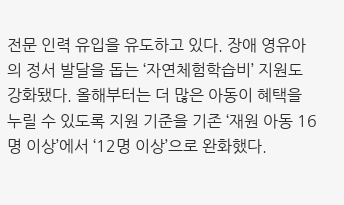전문 인력 유입을 유도하고 있다. 장애 영유아의 정서 발달을 돕는 ‘자연체험학습비’ 지원도 강화됐다. 올해부터는 더 많은 아동이 혜택을 누릴 수 있도록 지원 기준을 기존 ‘재원 아동 16명 이상’에서 ‘12명 이상’으로 완화했다.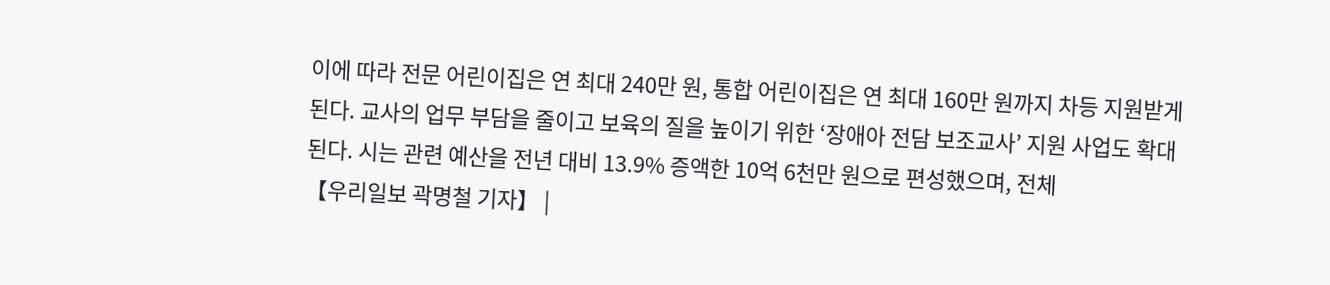이에 따라 전문 어린이집은 연 최대 240만 원, 통합 어린이집은 연 최대 160만 원까지 차등 지원받게 된다. 교사의 업무 부담을 줄이고 보육의 질을 높이기 위한 ‘장애아 전담 보조교사’ 지원 사업도 확대된다. 시는 관련 예산을 전년 대비 13.9% 증액한 10억 6천만 원으로 편성했으며, 전체
【우리일보 곽명철 기자】 |